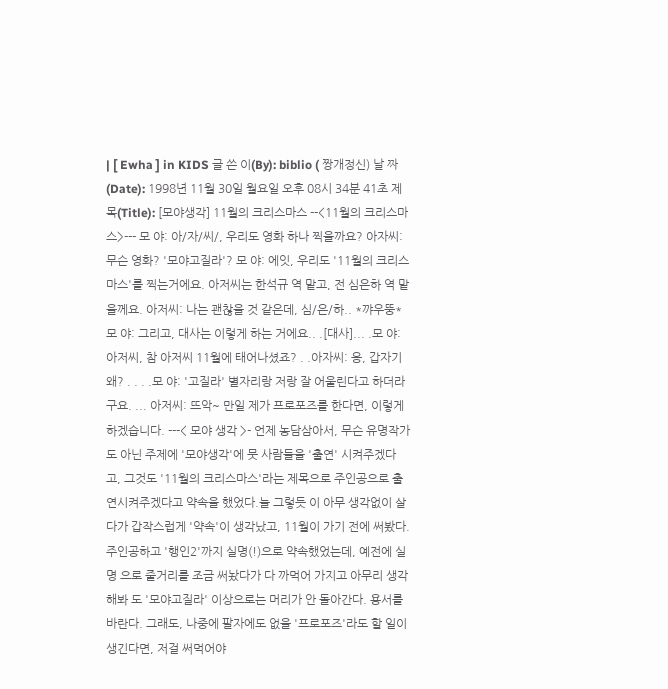| [ Ewha ] in KIDS 글 쓴 이(By): biblio ( 짱개정신) 날 짜 (Date): 1998년 11월 30일 월요일 오후 08시 34분 41초 제 목(Title): [모야생각] 11월의 크리스마스 --<11월의 크리스마스>--- 모 야: 아/자/씨/, 우리도 영화 하나 찍을까요? 아자씨: 무슨 영화? '모야고질라'? 모 야: 에잇, 우리도 '11월의 크리스마스'를 찍는거에요. 아저씨는 한석규 역 맡고, 전 심은하 역 맡을께요. 아저씨: 나는 괜찮을 것 같은데, 심/은/하.. *꺄우뚱* 모 야: 그리고, 대사는 이렇게 하는 거에요.. .[대사]... .모 야: 아저씨, 참 아저씨 11월에 태어나셨죠? . .아자씨: 응, 갑자기 왜? . . . .모 야: '고질라' 별자리랑 저랑 잘 어울린다고 하더라구요. ... 아저씨: 뜨악~ 만일 제가 프로포즈를 한다면, 이렇게 하겠습니다. ---< 모야 생각 >- 언제 농담삼아서, 무슨 유명작가도 아닌 주제에 '모야생각'에 뭇 사람들을 '출연' 시켜주겠다고, 그것도 '11월의 크리스마스'라는 제목으로 주인공으로 출연시켜주겠다고 약속을 했었다.늘 그렇듯 이 아무 생각없이 살다가 갑작스럽게 '약속'이 생각났고, 11월이 가기 전에 써봤다. 주인공하고 '행인2'까지 실명(!)으로 약속했었는데, 예전에 실명 으로 줄거리를 조금 써놨다가 다 까먹어 가지고 아무리 생각해봐 도 '모야고질라' 이상으로는 머리가 안 돌아간다. 용서를 바란다. 그래도, 나중에 팔자에도 없을 '프로포즈'라도 할 일이 생긴다면, 저걸 써먹어야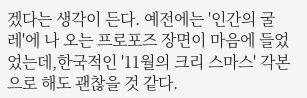겠다는 생각이 든다. 예전에는 '인간의 굴레'에 나 오는 프로포즈 장면이 마음에 들었었는데,한국적인 '11월의 크리 스마스' 각본으로 해도 괜찮을 것 같다.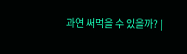과연 써먹을 수 있을까? |